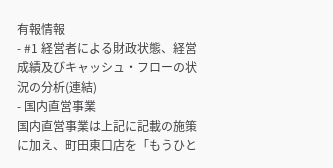有報情報
- #1 経営者による財政状態、経営成績及びキャッシュ・フローの状況の分析(連結)
- 国内直営事業
国内直営事業は上記に記載の施策に加え、町田東口店を「もうひと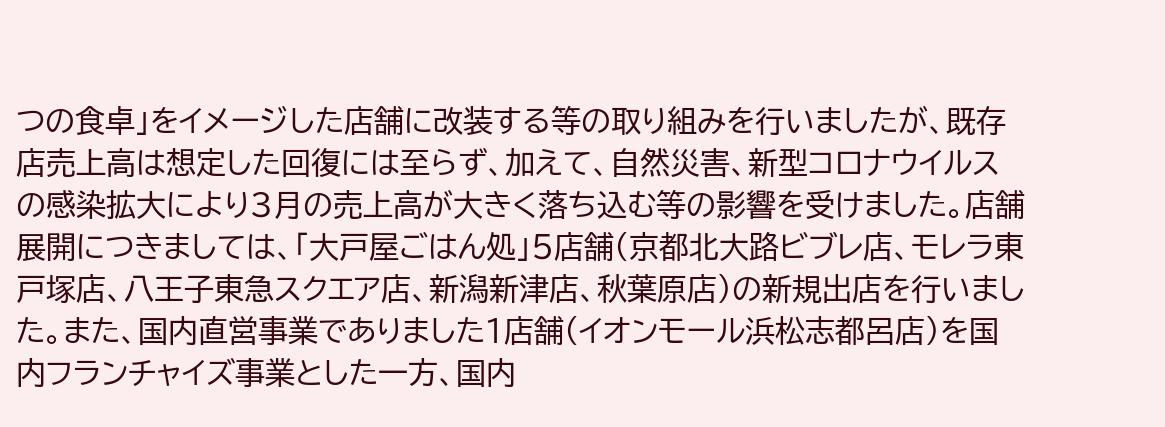つの食卓」をイメージした店舗に改装する等の取り組みを行いましたが、既存店売上高は想定した回復には至らず、加えて、自然災害、新型コロナウイルスの感染拡大により3月の売上高が大きく落ち込む等の影響を受けました。店舗展開につきましては、「大戸屋ごはん処」5店舗(京都北大路ビブレ店、モレラ東戸塚店、八王子東急スクエア店、新潟新津店、秋葉原店)の新規出店を行いました。また、国内直営事業でありました1店舗(イオンモール浜松志都呂店)を国内フランチャイズ事業とした一方、国内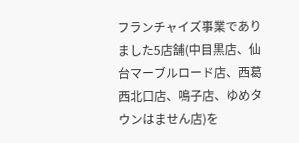フランチャイズ事業でありました5店舗(中目黒店、仙台マーブルロード店、西葛西北口店、鳴子店、ゆめタウンはません店)を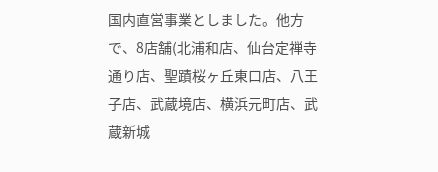国内直営事業としました。他方で、8店舗(北浦和店、仙台定禅寺通り店、聖蹟桜ヶ丘東口店、八王子店、武蔵境店、横浜元町店、武蔵新城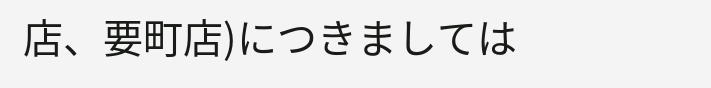店、要町店)につきましては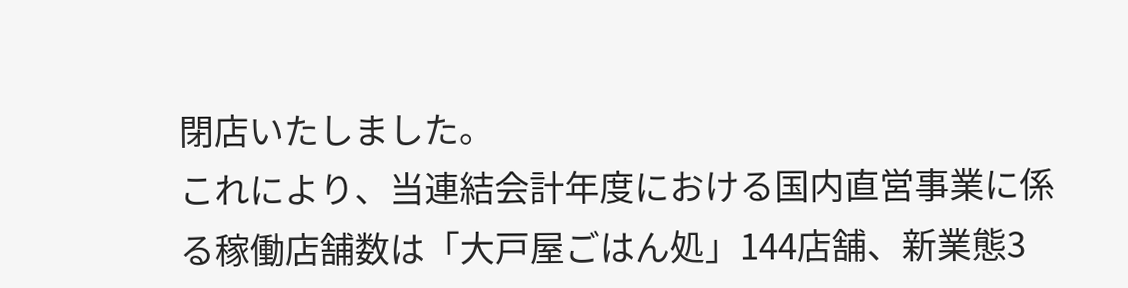閉店いたしました。
これにより、当連結会計年度における国内直営事業に係る稼働店舗数は「大戸屋ごはん処」144店舗、新業態3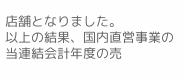店舗となりました。
以上の結果、国内直営事業の当連結会計年度の売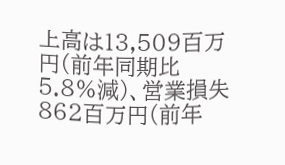上高は13,509百万円(前年同期比5.8%減)、営業損失862百万円(前年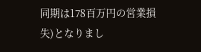同期は178百万円の営業損失)となりまし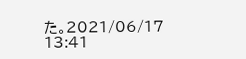た。2021/06/17 13:41